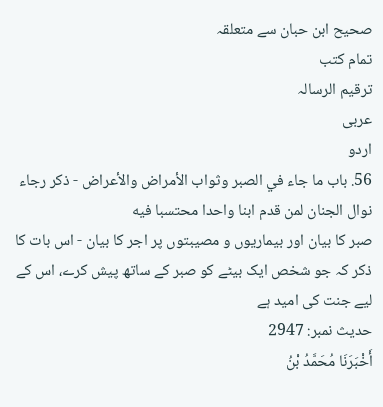صحیح ابن حبان سے متعلقہ
تمام کتب
ترقيم الرسالہ
عربی
اردو
56. باب ما جاء في الصبر وثواب الأمراض والأعراض - ذكر رجاء نوال الجنان لمن قدم ابنا واحدا محتسبا فيه
صبر کا بیان اور بیماریوں و مصیبتوں پر اجر کا بیان - اس بات کا ذکر کہ جو شخص ایک بیٹے کو صبر کے ساتھ پیش کرے، اس کے لیے جنت کی امید ہے
حدیث نمبر: 2947
أَخْبَرَنَا مُحَمَّدُ بْنُ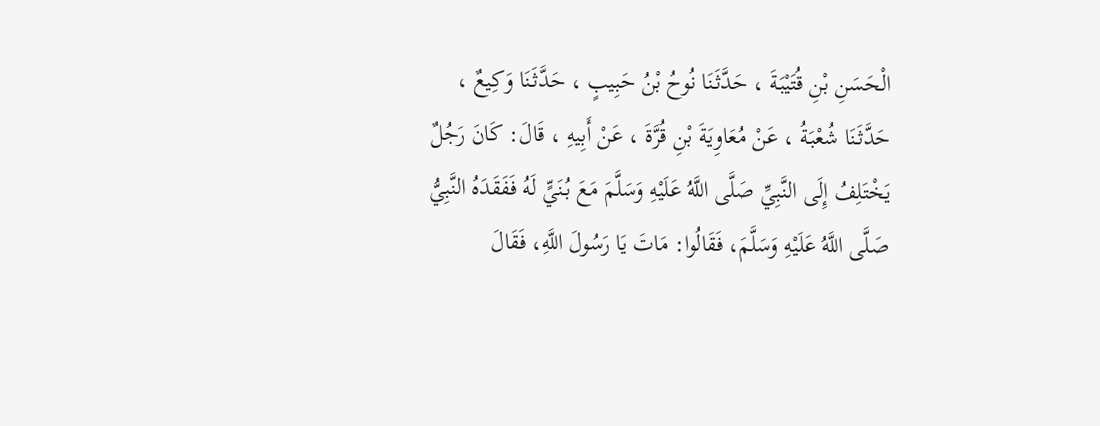الْحَسَنِ بْنِ قُتَيْبَةَ ، حَدَّثَنَا نُوحُ بْنُ حَبِيبٍ ، حَدَّثَنَا وَكِيعٌ ، حَدَّثَنَا شُعْبَةُ ، عَنْ مُعَاوِيَةَ بْنِ قُرَّةَ ، عَنْ أَبِيهِ ، قَالَ: كَانَ رَجُلٌ يَخْتَلِفُ إِلَى النَّبِيِّ صَلَّى اللَّهُ عَلَيْهِ وَسَلَّمَ مَعَ بُنَيٍّ لَهُ فَفَقَدَهُ النَّبِيُّ صَلَّى اللَّهُ عَلَيْهِ وَسَلَّمَ، فَقَالُوا: مَاتَ يَا رَسُولَ اللَّهِ، فَقَالَ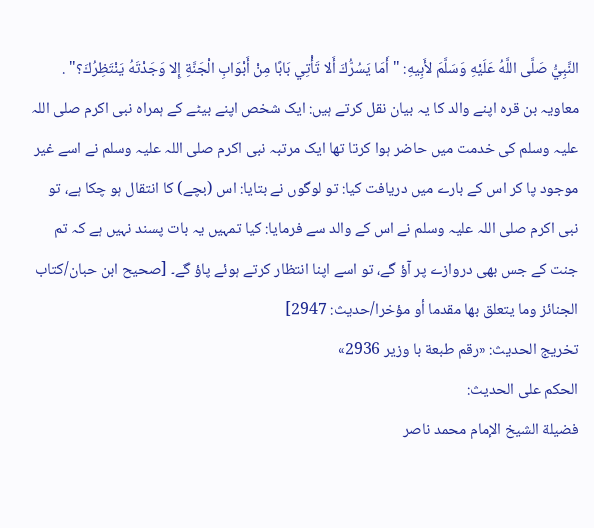النَّبِيُّ صَلَّى اللَّهُ عَلَيْهِ وَسَلَّمَ لأَبِيهِ: " أَمَا يَسُرُّكَ أَلا تَأْتِي بَابًا مِنْ أَبْوَابِ الْجَنَّةِ إِلا وَجَدْتَهُ يَنْتَظِرُكَ؟" .
معاویہ بن قرہ اپنے والد کا یہ بیان نقل کرتے ہیں: ایک شخص اپنے بیٹے کے ہمراہ نبی اکرم صلی اللہ علیہ وسلم کی خدمت میں حاضر ہوا کرتا تھا ایک مرتبہ نبی اکرم صلی اللہ علیہ وسلم نے اسے غیر موجود پا کر اس کے بارے میں دریافت کیا: تو لوگوں نے بتایا: اس (بچے) کا انتقال ہو چکا ہے، تو نبی اکرم صلی اللہ علیہ وسلم نے اس کے والد سے فرمایا: کیا تمہیں یہ بات پسند نہیں ہے کہ تم جنت کے جس بھی دروازے پر آؤ گے، تو اسے اپنا انتظار کرتے ہوئے پاؤ گے۔ [صحیح ابن حبان/كتاب الجنائز وما يتعلق بها مقدما أو مؤخرا/حدیث: 2947]
تخریج الحدیث: «رقم طبعة با وزير 2936»
الحكم على الحديث:
فضيلة الشيخ الإمام محمد ناصر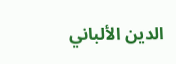الدين الألباني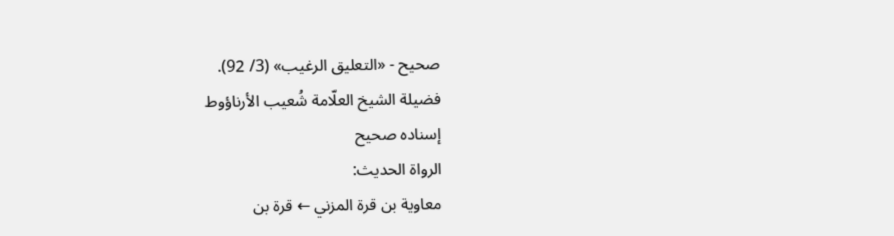صحيح - «التعليق الرغيب» (3/ 92).
فضيلة الشيخ العلّامة شُعيب الأرناؤوط
إسناده صحيح
الرواة الحديث:
معاوية بن قرة المزني ← قرة بن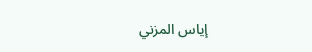إياس المزني